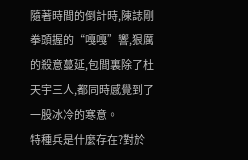隨著時間的倒計時,陳誌剛拳頭握的“嘎嘎”響,狠厲的殺意蔓延,包間裏除了杜天宇三人,都同時感覺到了一股冰冷的寒意。
特種兵是什麼存在?對於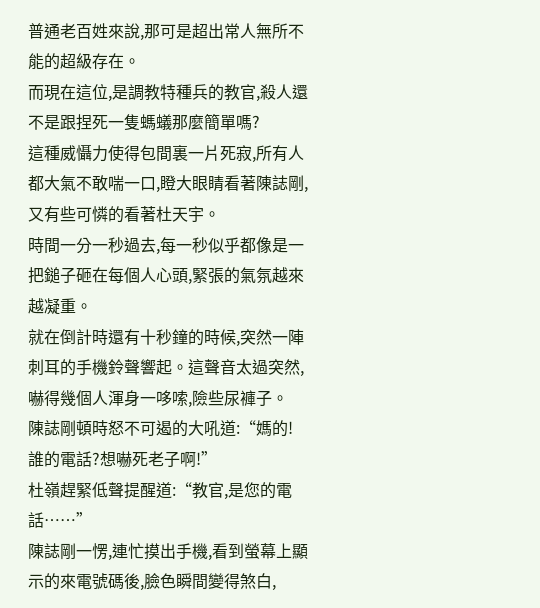普通老百姓來說,那可是超出常人無所不能的超級存在。
而現在這位,是調教特種兵的教官,殺人還不是跟捏死一隻螞蟻那麼簡單嗎?
這種威懾力使得包間裏一片死寂,所有人都大氣不敢喘一口,瞪大眼睛看著陳誌剛,又有些可憐的看著杜天宇。
時間一分一秒過去,每一秒似乎都像是一把鎚子砸在每個人心頭,緊張的氣氛越來越凝重。
就在倒計時還有十秒鐘的時候,突然一陣刺耳的手機鈴聲響起。這聲音太過突然,嚇得幾個人渾身一哆嗦,險些尿褲子。
陳誌剛頓時怒不可遏的大吼道:“媽的!誰的電話?想嚇死老子啊!”
杜嶺趕緊低聲提醒道:“教官,是您的電話……”
陳誌剛一愣,連忙摸出手機,看到螢幕上顯示的來電號碼後,臉色瞬間變得煞白,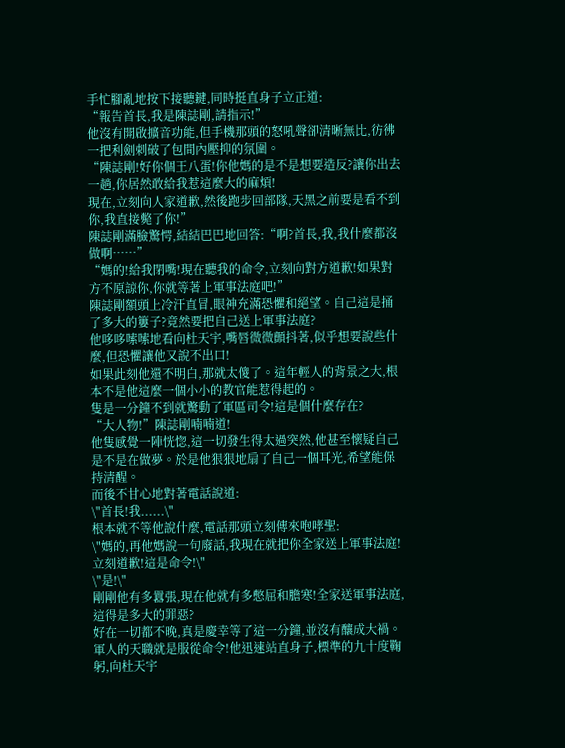手忙腳亂地按下接聽鍵,同時挺直身子立正道:
“報告首長,我是陳誌剛,請指示!”
他沒有開啟擴音功能,但手機那頭的怒吼聲卻清晰無比,彷彿一把利劍刺破了包間內壓抑的氛圍。
“陳誌剛!好你個王八蛋!你他媽的是不是想要造反?讓你出去一趟,你居然敢給我惹這麼大的麻煩!
現在,立刻向人家道歉,然後跑步回部隊,天黑之前要是看不到你,我直接斃了你!”
陳誌剛滿臉驚愕,結結巴巴地回答:“啊?首長,我,我什麼都沒做啊……”
“媽的!給我閉嘴!現在聽我的命令,立刻向對方道歉!如果對方不原諒你,你就等著上軍事法庭吧!”
陳誌剛額頭上冷汗直冒,眼神充滿恐懼和絕望。自己這是捅了多大的簍子?竟然要把自己送上軍事法庭?
他哆哆嗦嗦地看向杜天宇,嘴唇微微顫抖著,似乎想要說些什麼,但恐懼讓他又說不出口!
如果此刻他還不明白,那就太傻了。這年輕人的背景之大,根本不是他這麼一個小小的教官能惹得起的。
隻是一分鐘不到就驚動了軍區司令!這是個什麼存在?
“大人物!”陳誌剛喃喃道!
他隻感覺一陣恍惚,這一切發生得太過突然,他甚至懷疑自己是不是在做夢。於是他狠狠地扇了自己一個耳光,希望能保持清醒。
而後不甘心地對著電話說道:
\"首長!我......\"
根本就不等他說什麼,電話那頭立刻傳來咆哮聖:
\"媽的,再他媽說一句廢話,我現在就把你全家送上軍事法庭!
立刻道歉!這是命令!\"
\"是!\"
剛剛他有多囂張,現在他就有多憋屈和膽寒!全家送軍事法庭,這得是多大的罪惡?
好在一切都不晚,真是慶幸等了這一分鐘,並沒有釀成大禍。
軍人的天職就是服從命令!他迅速站直身子,標準的九十度鞠躬,向杜天宇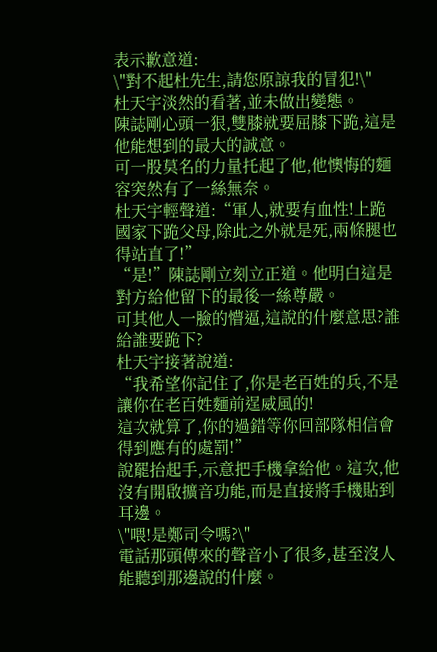表示歉意道:
\"對不起杜先生,請您原諒我的冒犯!\"
杜天宇淡然的看著,並未做出變態。
陳誌剛心頭一狠,雙膝就要屈膝下跪,這是他能想到的最大的誠意。
可一股莫名的力量托起了他,他懊悔的麵容突然有了一絲無奈。
杜天宇輕聲道:“軍人,就要有血性!上跪國家下跪父母,除此之外就是死,兩條腿也得站直了!”
“是!”陳誌剛立刻立正道。他明白這是對方給他留下的最後一絲尊嚴。
可其他人一臉的懵逼,這說的什麼意思?誰給誰要跪下?
杜天宇接著說道:
“我希望你記住了,你是老百姓的兵,不是讓你在老百姓麵前逞威風的!
這次就算了,你的過錯等你回部隊相信會得到應有的處罰!”
說罷抬起手,示意把手機拿給他。這次,他沒有開啟擴音功能,而是直接將手機貼到耳邊。
\"喂!是鄭司令嗎?\"
電話那頭傳來的聲音小了很多,甚至沒人能聽到那邊說的什麼。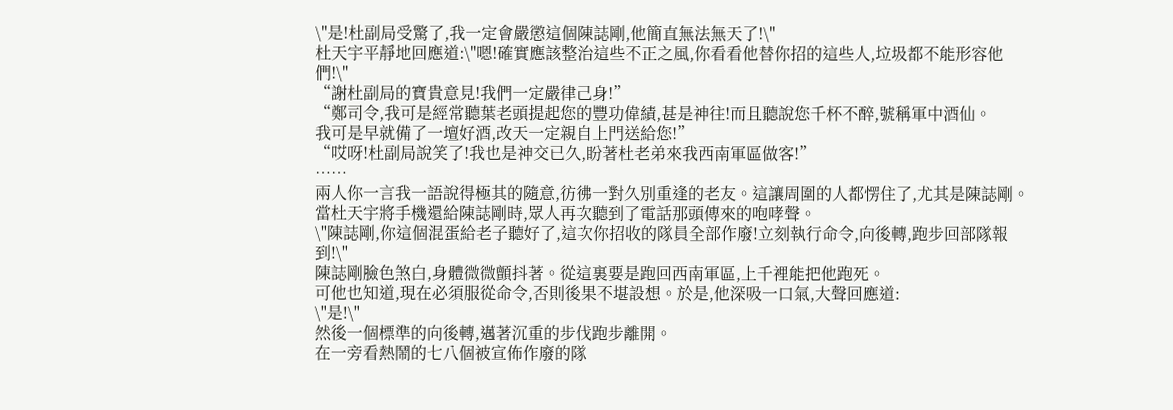\"是!杜副局受驚了,我一定會嚴懲這個陳誌剛,他簡直無法無天了!\"
杜天宇平靜地回應道:\"嗯!確實應該整治這些不正之風,你看看他替你招的這些人,垃圾都不能形容他們!\"
“謝杜副局的寶貴意見!我們一定嚴律己身!”
“鄭司令,我可是經常聽葉老頭提起您的豐功偉績,甚是神往!而且聽說您千杯不醉,號稱軍中酒仙。
我可是早就備了一壇好酒,改天一定親自上門送給您!”
“哎呀!杜副局說笑了!我也是神交已久,盼著杜老弟來我西南軍區做客!”
……
兩人你一言我一語說得極其的隨意,彷彿一對久別重逢的老友。這讓周圍的人都愣住了,尤其是陳誌剛。
當杜天宇將手機還給陳誌剛時,眾人再次聽到了電話那頭傳來的咆哮聲。
\"陳誌剛,你這個混蛋給老子聽好了,這次你招收的隊員全部作廢!立刻執行命令,向後轉,跑步回部隊報到!\"
陳誌剛臉色煞白,身體微微顫抖著。從這裏要是跑回西南軍區,上千裡能把他跑死。
可他也知道,現在必須服從命令,否則後果不堪設想。於是,他深吸一口氣,大聲回應道:
\"是!\"
然後一個標準的向後轉,邁著沉重的步伐跑步離開。
在一旁看熱鬧的七八個被宣佈作廢的隊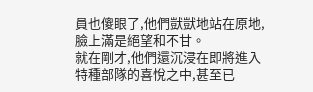員也傻眼了,他們獃獃地站在原地,臉上滿是絕望和不甘。
就在剛才,他們還沉浸在即將進入特種部隊的喜悅之中,甚至已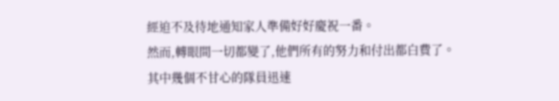經迫不及待地通知家人準備好好慶祝一番。
然而,轉眼間一切都變了,他們所有的努力和付出都白費了。
其中幾個不甘心的隊員迅速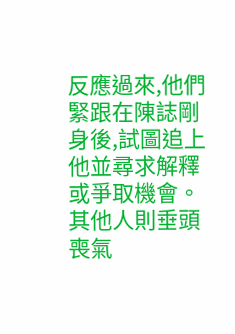反應過來,他們緊跟在陳誌剛身後,試圖追上他並尋求解釋或爭取機會。
其他人則垂頭喪氣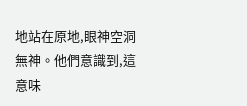地站在原地,眼神空洞無神。他們意識到,這意味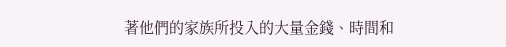著他們的家族所投入的大量金錢、時間和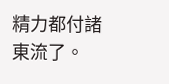精力都付諸東流了。